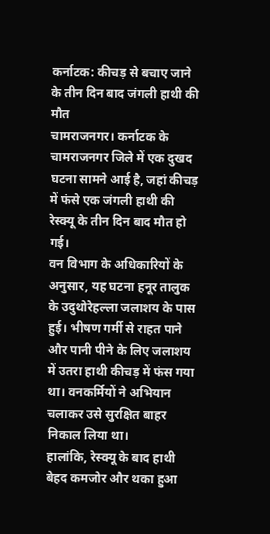कर्नाटक: कीचड़ से बचाए जाने के तीन दिन बाद जंगली हाथी की मौत
चामराजनगर। कर्नाटक के चामराजनगर जिले में एक दुखद घटना सामने आई है, जहां कीचड़ में फंसे एक जंगली हाथी की रेस्क्यू के तीन दिन बाद मौत हो गई।
वन विभाग के अधिकारियों के अनुसार, यह घटना हनूर तालुक के उदुथोरेहल्ला जलाशय के पास हुई। भीषण गर्मी से राहत पाने और पानी पीने के लिए जलाशय में उतरा हाथी कीचड़ में फंस गया था। वनकर्मियों ने अभियान चलाकर उसे सुरक्षित बाहर निकाल लिया था।
हालांकि, रेस्क्यू के बाद हाथी बेहद कमजोर और थका हुआ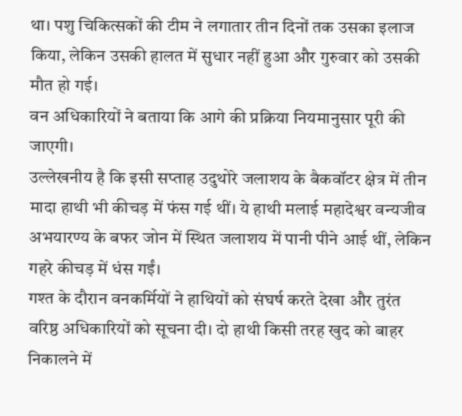था। पशु चिकित्सकों की टीम ने लगातार तीन दिनों तक उसका इलाज किया, लेकिन उसकी हालत में सुधार नहीं हुआ और गुरुवार को उसकी मौत हो गई।
वन अधिकारियों ने बताया कि आगे की प्रक्रिया नियमानुसार पूरी की जाएगी।
उल्लेखनीय है कि इसी सप्ताह उदुथोरे जलाशय के बैकवॉटर क्षेत्र में तीन मादा हाथी भी कीचड़ में फंस गई थीं। ये हाथी मलाई महादेश्वर वन्यजीव अभयारण्य के बफर जोन में स्थित जलाशय में पानी पीने आई थीं, लेकिन गहरे कीचड़ में धंस गईं।
गश्त के दौरान वनकर्मियों ने हाथियों को संघर्ष करते देखा और तुरंत वरिष्ठ अधिकारियों को सूचना दी। दो हाथी किसी तरह खुद को बाहर निकालने में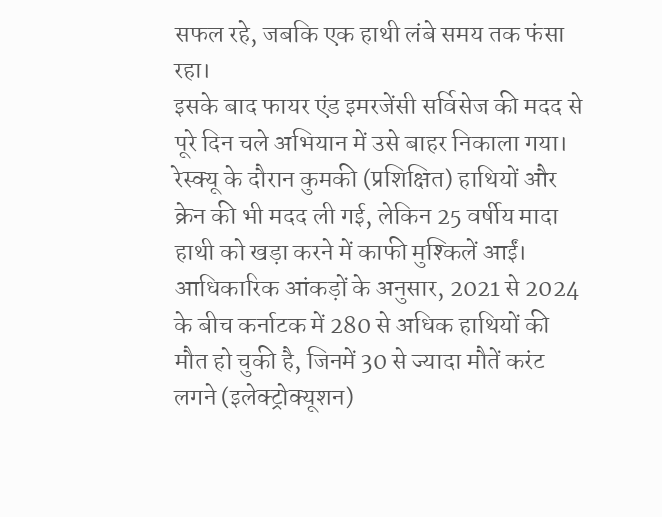सफल रहे, जबकि एक हाथी लंबे समय तक फंसा रहा।
इसके बाद फायर एंड इमरजेंसी सर्विसेज की मदद से पूरे दिन चले अभियान में उसे बाहर निकाला गया।
रेस्क्यू के दौरान कुमकी (प्रशिक्षित) हाथियों और क्रेन की भी मदद ली गई, लेकिन 25 वर्षीय मादा हाथी को खड़ा करने में काफी मुश्किलें आईं।
आधिकारिक आंकड़ों के अनुसार, 2021 से 2024 के बीच कर्नाटक में 280 से अधिक हाथियों की मौत हो चुकी है, जिनमें 30 से ज्यादा मौतें करंट लगने (इलेक्ट्रोक्यूशन)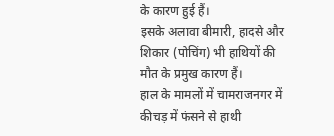के कारण हुई हैं।
इसके अलावा बीमारी, हादसे और शिकार (पोचिंग) भी हाथियों की मौत के प्रमुख कारण हैं।
हाल के मामलों में चामराजनगर में कीचड़ में फंसने से हाथी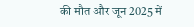की मौत और जून 2025 में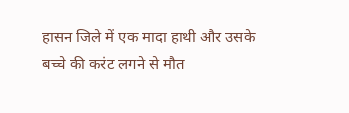हासन जिले में एक मादा हाथी और उसके बच्चे की करंट लगने से मौत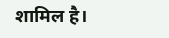शामिल है।